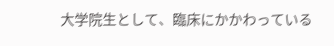大学院生として、臨床にかかわっている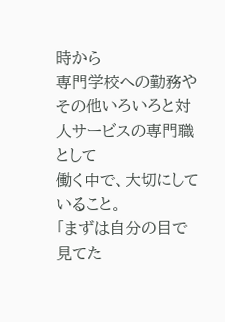時から
専門学校への勤務や
その他いろいろと対人サービスの専門職として
働く中で、大切にしていること。
「まずは自分の目で見てた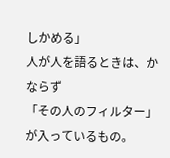しかめる」
人が人を語るときは、かならず
「その人のフィルター」が入っているもの。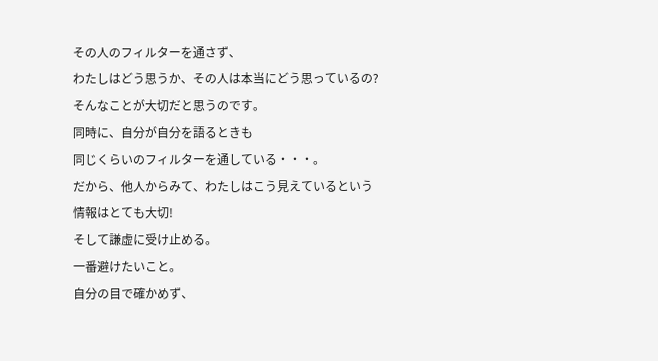その人のフィルターを通さず、
わたしはどう思うか、その人は本当にどう思っているの?
そんなことが大切だと思うのです。
同時に、自分が自分を語るときも
同じくらいのフィルターを通している・・・。
だから、他人からみて、わたしはこう見えているという
情報はとても大切!
そして謙虚に受け止める。
一番避けたいこと。
自分の目で確かめず、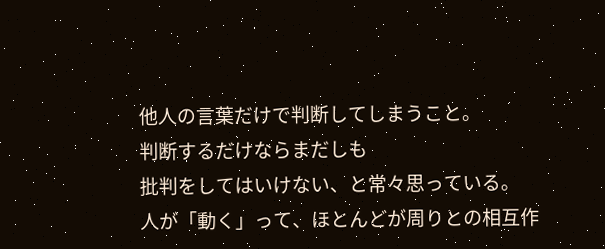他人の言葉だけで判断してしまうこと。
判断するだけならまだしも
批判をしてはいけない、と常々思っている。
人が「動く」って、ほとんどが周りとの相互作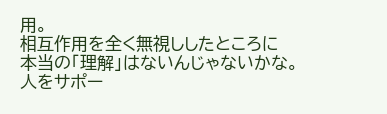用。
相互作用を全く無視ししたところに
本当の「理解」はないんじゃないかな。
人をサポー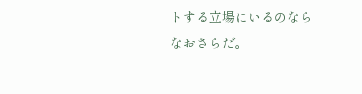トする立場にいるのならなおさらだ。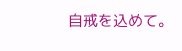自戒を込めて。